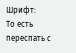Шрифт:
То есть переспать с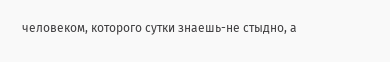человеком, которого сутки знаешь-не стыдно, а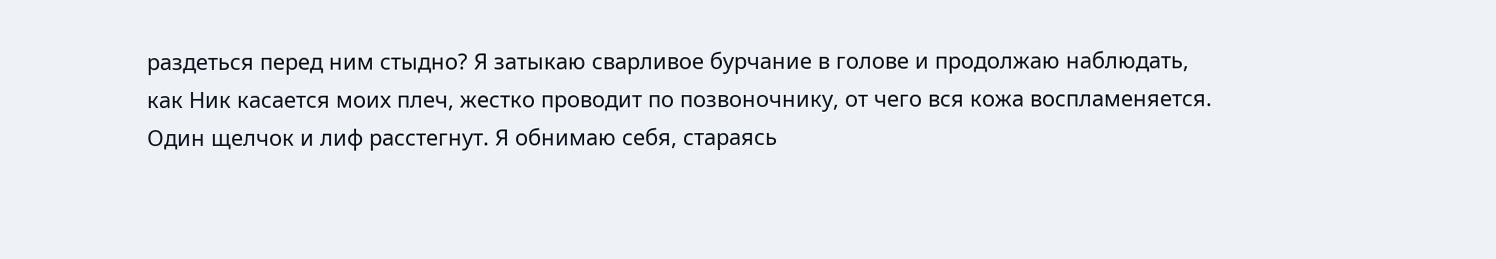раздеться перед ним стыдно? Я затыкаю сварливое бурчание в голове и продолжаю наблюдать, как Ник касается моих плеч, жестко проводит по позвоночнику, от чего вся кожа воспламеняется. Один щелчок и лиф расстегнут. Я обнимаю себя, стараясь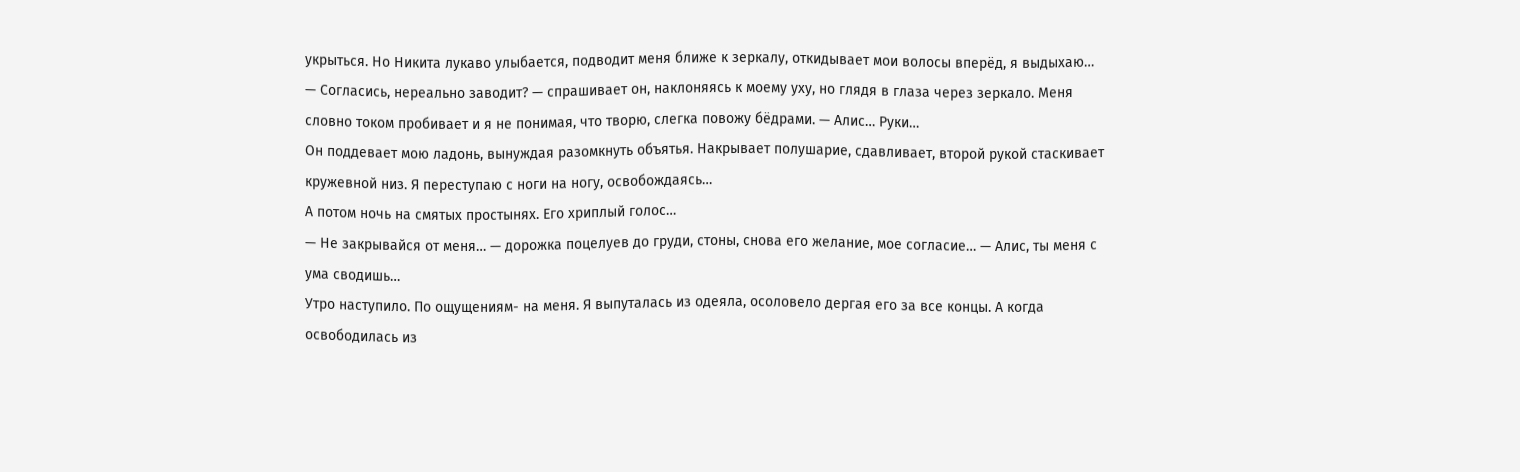укрыться. Но Никита лукаво улыбается, подводит меня ближе к зеркалу, откидывает мои волосы вперёд, я выдыхаю…
— Согласись, нереально заводит? — спрашивает он, наклоняясь к моему уху, но глядя в глаза через зеркало. Меня словно током пробивает и я не понимая, что творю, слегка повожу бёдрами. — Алис… Руки…
Он поддевает мою ладонь, вынуждая разомкнуть объятья. Накрывает полушарие, сдавливает, второй рукой стаскивает кружевной низ. Я переступаю с ноги на ногу, освобождаясь…
А потом ночь на смятых простынях. Его хриплый голос…
— Не закрывайся от меня… — дорожка поцелуев до груди, стоны, снова его желание, мое согласие… — Алис, ты меня с ума сводишь…
Утро наступило. По ощущениям- на меня. Я выпуталась из одеяла, осоловело дергая его за все концы. А когда освободилась из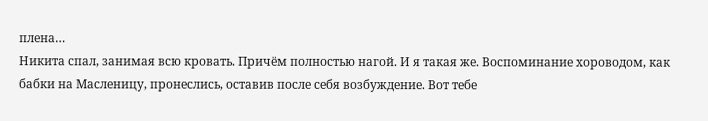плена…
Никита спал, занимая всю кровать. Причём полностью нагой. И я такая же. Воспоминание хороводом, как бабки на Масленицу, пронеслись, оставив после себя возбуждение. Вот тебе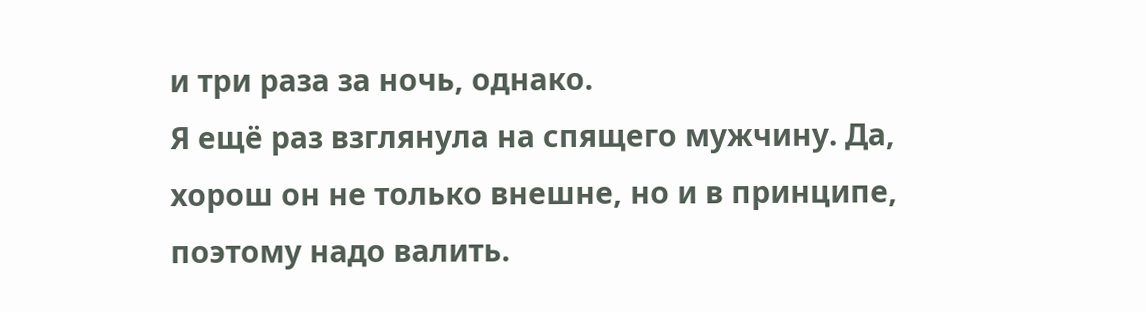и три раза за ночь, однако.
Я ещё раз взглянула на спящего мужчину. Да, хорош он не только внешне, но и в принципе, поэтому надо валить.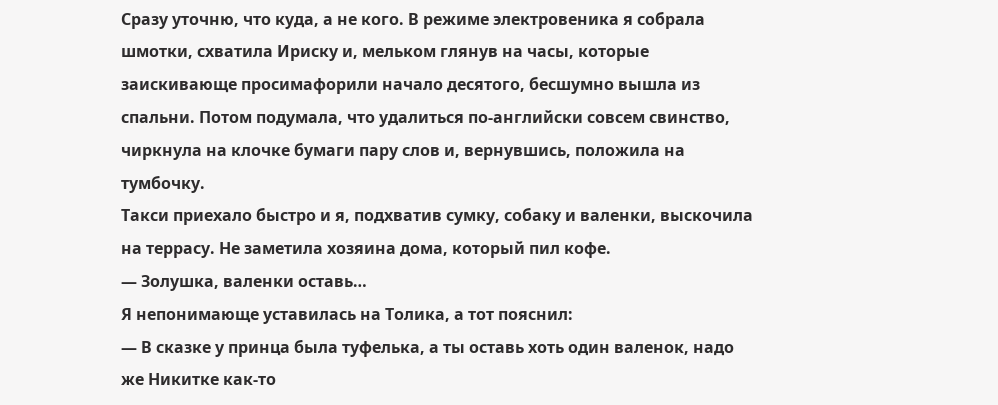Сразу уточню, что куда, а не кого. В режиме электровеника я собрала шмотки, схватила Ириску и, мельком глянув на часы, которые заискивающе просимафорили начало десятого, бесшумно вышла из спальни. Потом подумала, что удалиться по-английски совсем свинство, чиркнула на клочке бумаги пару слов и, вернувшись, положила на тумбочку.
Такси приехало быстро и я, подхватив сумку, собаку и валенки, выскочила на террасу. Не заметила хозяина дома, который пил кофе.
— Золушка, валенки оставь…
Я непонимающе уставилась на Толика, а тот пояснил:
— В сказке у принца была туфелька, а ты оставь хоть один валенок, надо же Никитке как-то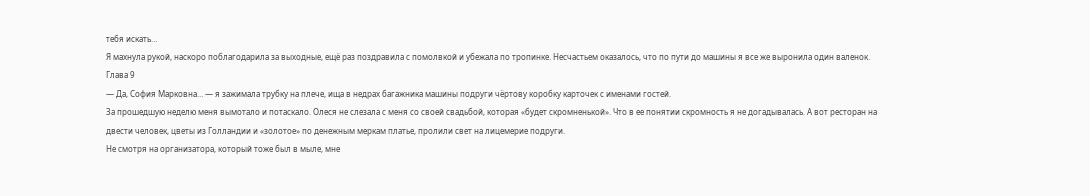тебя искать…
Я махнула рукой, наскоро поблагодарила за выходные, ещё раз поздравила с помолвкой и убежала по тропинке. Несчастьем оказалось, что по пути до машины я все же выронила один валенок.
Глава 9
— Да, София Марковна… — я зажимала трубку на плече, ища в недрах багажника машины подруги чёртову коробку карточек с именами гостей.
За прошедшую неделю меня вымотало и потаскало. Олеся не слезала с меня со своей свадьбой, которая «будет скромненькой». Что в ее понятии скромность я не догадывалась. А вот ресторан на двести человек, цветы из Голландии и «золотое» по денежным меркам платье, пролили свет на лицемерие подруги.
Не смотря на организатора, который тоже был в мыле, мне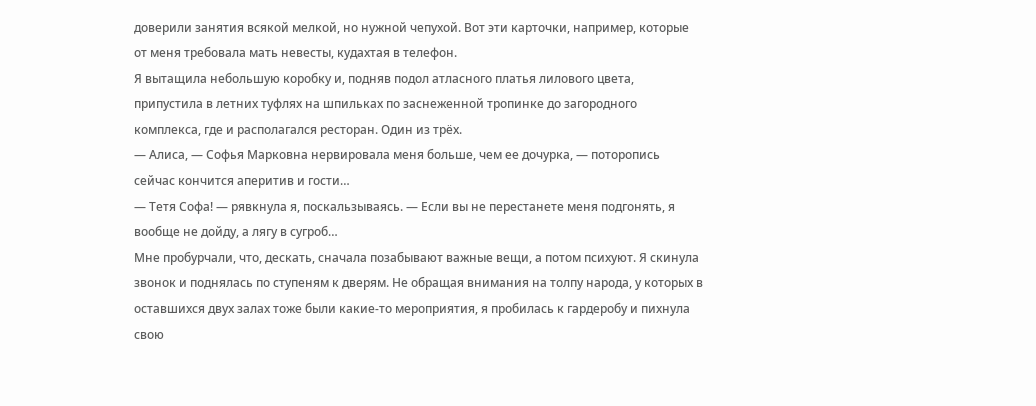доверили занятия всякой мелкой, но нужной чепухой. Вот эти карточки, например, которые от меня требовала мать невесты, кудахтая в телефон.
Я вытащила небольшую коробку и, подняв подол атласного платья лилового цвета, припустила в летних туфлях на шпильках по заснеженной тропинке до загородного комплекса, где и располагался ресторан. Один из трёх.
— Алиса, — Софья Марковна нервировала меня больше, чем ее дочурка, — поторопись сейчас кончится аперитив и гости…
— Тетя Софа! — рявкнула я, поскальзываясь. — Если вы не перестанете меня подгонять, я вообще не дойду, а лягу в сугроб…
Мне пробурчали, что, дескать, сначала позабывают важные вещи, а потом психуют. Я скинула звонок и поднялась по ступеням к дверям. Не обращая внимания на толпу народа, у которых в оставшихся двух залах тоже были какие-то мероприятия, я пробилась к гардеробу и пихнула свою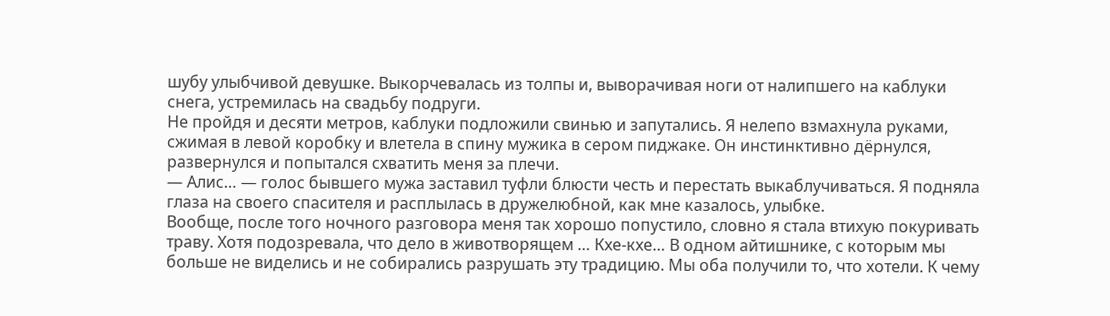шубу улыбчивой девушке. Выкорчевалась из толпы и, выворачивая ноги от налипшего на каблуки снега, устремилась на свадьбу подруги.
Не пройдя и десяти метров, каблуки подложили свинью и запутались. Я нелепо взмахнула руками, сжимая в левой коробку и влетела в спину мужика в сером пиджаке. Он инстинктивно дёрнулся, развернулся и попытался схватить меня за плечи.
— Алис… — голос бывшего мужа заставил туфли блюсти честь и перестать выкаблучиваться. Я подняла глаза на своего спасителя и расплылась в дружелюбной, как мне казалось, улыбке.
Вообще, после того ночного разговора меня так хорошо попустило, словно я стала втихую покуривать траву. Хотя подозревала, что дело в животворящем … Кхе-кхе… В одном айтишнике, с которым мы больше не виделись и не собирались разрушать эту традицию. Мы оба получили то, что хотели. К чему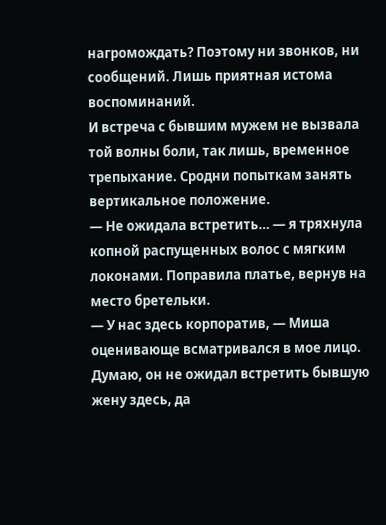нагромождать? Поэтому ни звонков, ни сообщений. Лишь приятная истома воспоминаний.
И встреча с бывшим мужем не вызвала той волны боли, так лишь, временное трепыхание. Сродни попыткам занять вертикальное положение.
— Не ожидала встретить… — я тряхнула копной распущенных волос с мягким локонами. Поправила платье, вернув на место бретельки.
— У нас здесь корпоратив, — Миша оценивающе всматривался в мое лицо. Думаю, он не ожидал встретить бывшую жену здесь, да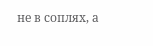не в соплях, а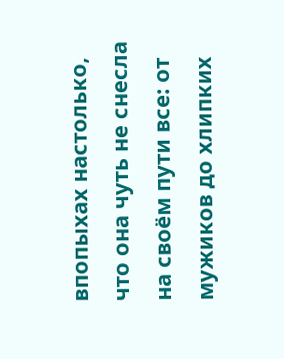впопыхах настолько, что она чуть не снесла на своём пути все: от мужиков до хлипких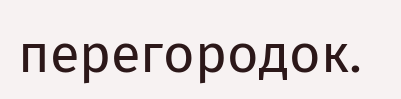перегородок.